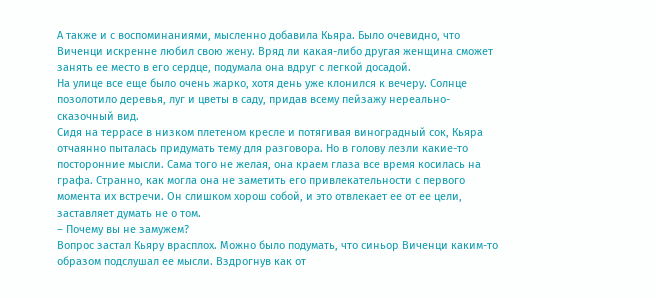А также и с воспоминаниями, мысленно добавила Кьяра. Было очевидно, что Виченци искренне любил свою жену. Вряд ли какая-либо другая женщина сможет занять ее место в его сердце, подумала она вдруг с легкой досадой.
На улице все еще было очень жарко, хотя день уже клонился к вечеру. Солнце позолотило деревья, луг и цветы в саду, придав всему пейзажу нереально-сказочный вид.
Сидя на террасе в низком плетеном кресле и потягивая виноградный сок, Кьяра отчаянно пыталась придумать тему для разговора. Но в голову лезли какие-то посторонние мысли. Сама того не желая, она краем глаза все время косилась на графа. Странно, как могла она не заметить его привлекательности с первого момента их встречи. Он слишком хорош собой, и это отвлекает ее от ее цели, заставляет думать не о том.
– Почему вы не замужем?
Вопрос застал Кьяру врасплох. Можно было подумать, что синьор Виченци каким-то образом подслушал ее мысли. Вздрогнув как от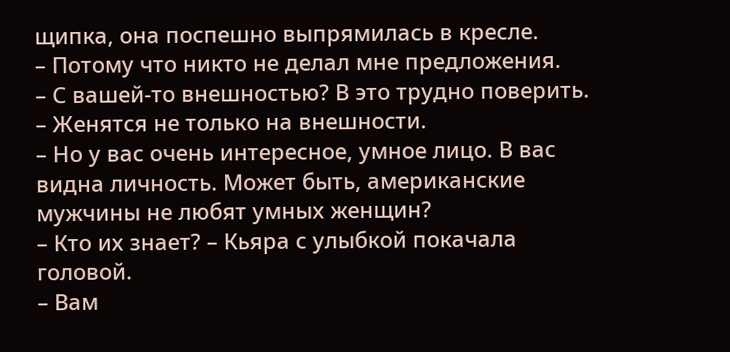щипка, она поспешно выпрямилась в кресле.
– Потому что никто не делал мне предложения.
– С вашей-то внешностью? В это трудно поверить.
– Женятся не только на внешности.
– Но у вас очень интересное, умное лицо. В вас видна личность. Может быть, американские мужчины не любят умных женщин?
– Кто их знает? – Кьяра с улыбкой покачала головой.
– Вам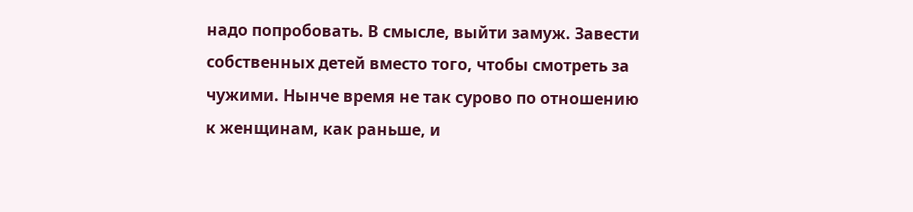надо попробовать. В смысле, выйти замуж. Завести собственных детей вместо того, чтобы смотреть за чужими. Нынче время не так сурово по отношению к женщинам, как раньше, и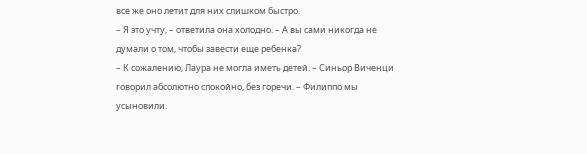все же оно летит для них слишком быстро.
– Я это учту, – ответила она холодно. – А вы сами никогда не думали о том, чтобы завести еще ребенка?
– К сожалению, Лаура не могла иметь детей. – Синьор Виченци говорил абсолютно спокойно, без горечи. – Филиппо мы усыновили.